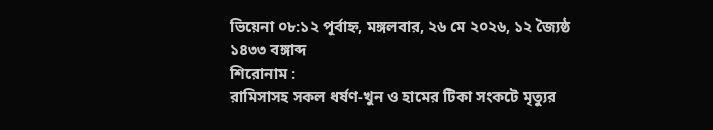ভিয়েনা ০৮:১২ পূর্বাহ্ন, মঙ্গলবার, ২৬ মে ২০২৬, ১২ জ্যৈষ্ঠ ১৪৩৩ বঙ্গাব্দ
শিরোনাম :
রামিসাসহ সকল ধর্ষণ-খুন ও হামের টিকা সংকটে মৃত্যুর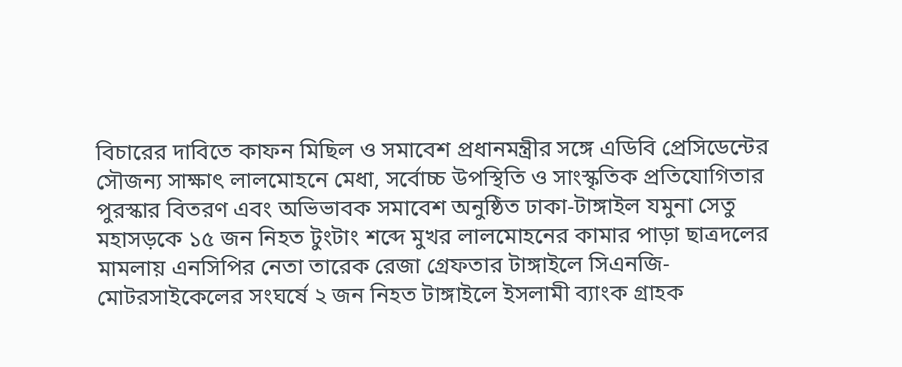বিচারের দাবিতে কাফন মিছিল ও সমাবেশ প্রধানমন্ত্রীর সঙ্গে এডিবি প্রেসিডেন্টের সৌজন্য সাক্ষাৎ লালমোহনে মেধা, সর্বোচ্চ উপস্থিতি ও সাংস্কৃতিক প্রতিযোগিতার পুরস্কার বিতরণ এবং অভিভাবক সমাবেশ অনুষ্ঠিত ঢাকা-টাঙ্গাইল যমুনা সেতু মহাসড়কে ১৫ জন নিহত টুংটাং শব্দে মুখর লালমোহনের কামার পাড়া ছাত্রদলের মামলায় এনসিপির নেতা তারেক রেজা গ্রেফতার টাঙ্গাইলে সিএনজি-মোটরসাইকেলের সংঘর্ষে ২ জন নিহত টাঙ্গাইলে ইসলামী ব্যাংক গ্রাহক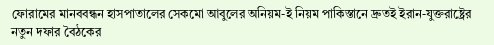ফোরামের মানববন্ধন হাসপাতালের সেকমো আবুলের অনিয়ম-ই নিয়ম পাকিস্তানে দ্রুতই ইরান-যুক্তরাষ্ট্রের নতুন দফার বৈঠকের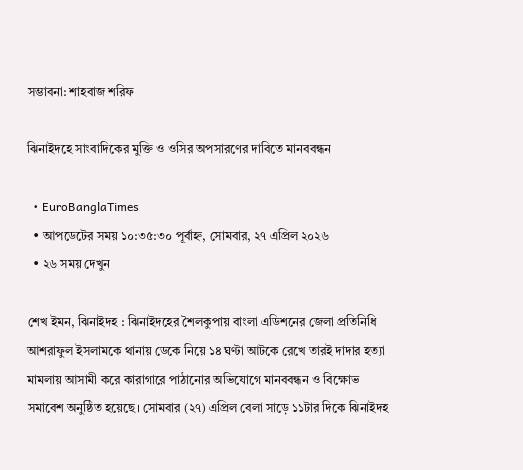সম্ভাবনা: শাহবাজ শরিফ

ঝিনাইদহে সাংবাদিকের মুক্তি ও ওসির অপসারণের দাবিতে মানববন্ধন

  • EuroBanglaTimes
  • আপডেটের সময় ১০:৩৫:৩০ পূর্বাহ্ন, সোমবার, ২৭ এপ্রিল ২০২৬
  • ২৬ সময় দেখুন

শেখ ইমন, ঝিনাইদহ : ঝিনাইদহের শৈলকুপায় বাংলা এডিশনের জেলা প্রতিনিধি আশরাফুল ইসলামকে থানায় ডেকে নিয়ে ১৪ ঘণ্টা আটকে রেখে তারই দাদার হত্যা মামলায় আসামী করে কারাগারে পাঠানোর অভিযোগে মানববন্ধন ও বিক্ষোভ সমাবেশ অনুষ্ঠিত হয়েছে। সোমবার (২৭) এপ্রিল বেলা সাড়ে ১১টার দিকে ঝিনাইদহ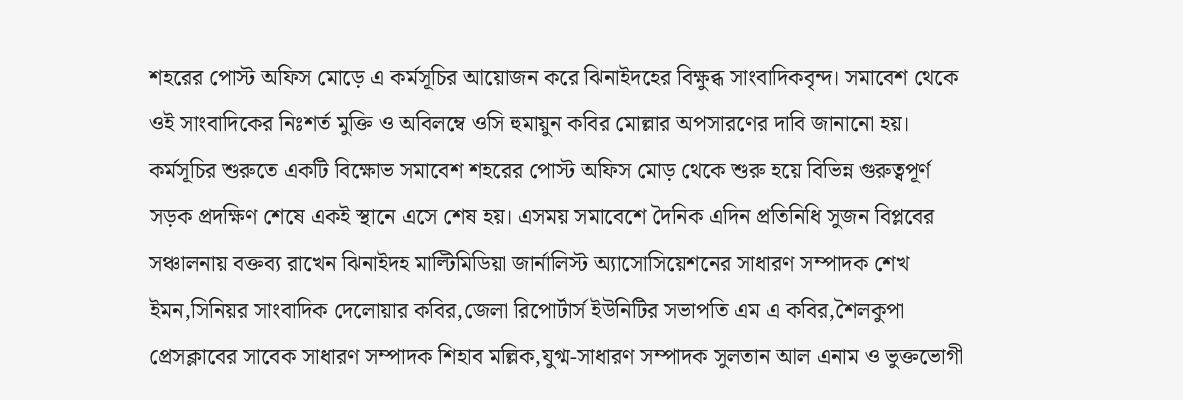শহরের পোস্ট অফিস মোড়ে এ কর্মসূচির আয়োজন করে ঝিনাইদহের বিক্ষুব্ধ সাংবাদিকবৃন্দ। সমাবেশ থেকে ওই সাংবাদিকের নিঃশর্ত মুক্তি ও অবিলম্বে ওসি হুমায়ুন কবির মোল্লার অপসারণের দাবি জানানো হয়। কর্মসূচির শুরুতে একটি বিক্ষোভ সমাবেশ শহরের পোস্ট অফিস মোড় থেকে শুরু হয়ে বিভিন্ন গুরুত্বপূর্ণ সড়ক প্রদক্ষিণ শেষে একই স্থানে এসে শেষ হয়। এসময় সমাবেশে দৈনিক এদিন প্রতিনিধি সুজন বিপ্লবের সঞ্চালনায় বক্তব্য রাখেন ঝিনাইদহ মাল্টিমিডিয়া জার্নালিস্ট অ্যাসোসিয়েশনের সাধারণ সম্পাদক শেখ ইমন,সিনিয়র সাংবাদিক দেলোয়ার কবির,জেলা রিপোর্টার্স ইউনিটির সভাপতি এম এ কবির,শৈলকুপা প্রেসক্লাবের সাবেক সাধারণ সম্পাদক শিহাব মল্লিক,যুগ্ম-সাধারণ সম্পাদক সুলতান আল এনাম ও ভুক্তভোগী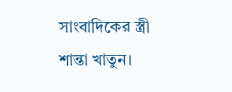সাংবাদিকের স্ত্রী শান্তা খাতুন।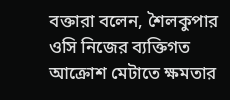বক্তারা বলেন, শৈলকুপার ওসি নিজের ব্যক্তিগত আক্রোশ মেটাতে ক্ষমতার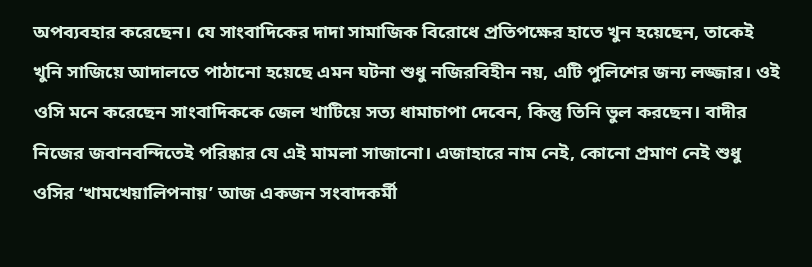অপব্যবহার করেছেন। যে সাংবাদিকের দাদা সামাজিক বিরোধে প্রতিপক্ষের হাতে খুন হয়েছেন, তাকেই খুনি সাজিয়ে আদালতে পাঠানো হয়েছে এমন ঘটনা শুধু নজিরবিহীন নয়, এটি পুলিশের জন্য লজ্জার। ওই ওসি মনে করেছেন সাংবাদিককে জেল খাটিয়ে সত্য ধামাচাপা দেবেন, কিন্তু তিনি ভুল করছেন। বাদীর নিজের জবানবন্দিতেই পরিষ্কার যে এই মামলা সাজানো। এজাহারে নাম নেই, কোনো প্রমাণ নেই শুধু ওসির ‘খামখেয়ালিপনায়’ আজ একজন সংবাদকর্মী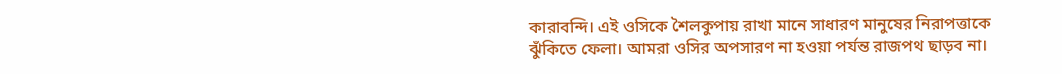কারাবন্দি। এই ওসিকে শৈলকুপায় রাখা মানে সাধারণ মানুষের নিরাপত্তাকে ঝুঁকিতে ফেলা। আমরা ওসির অপসারণ না হওয়া পর্যন্ত রাজপথ ছাড়ব না।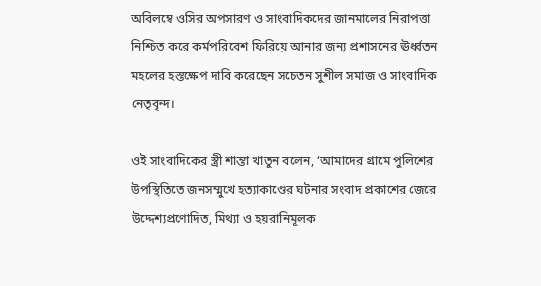অবিলম্বে ওসির অপসারণ ও সাংবাদিকদের জানমালের নিরাপত্তা নিশ্চিত করে কর্মপরিবেশ ফিরিয়ে আনার জন্য প্রশাসনের ঊর্ধ্বতন মহলের হস্তক্ষেপ দাবি করেছেন সচেতন সুশীল সমাজ ও সাংবাদিক নেতৃবৃন্দ।

ওই সাংবাদিকের স্ত্রী শান্তা খাতুন বলেন, ‘আমাদের গ্রামে পুলিশের উপস্থিতিতে জনসম্মুখে হত্যাকাণ্ডের ঘটনার সংবাদ প্রকাশের জেরে উদ্দেশ্যপ্রণোদিত, মিথ্যা ও হয়রানিমূলক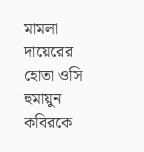মামলা দায়েরের হোতা ওসি হুমায়ুন কবিরকে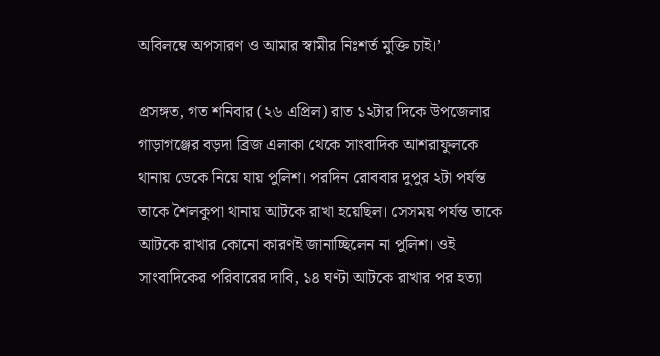অবিলম্বে অপসারণ ও আমার স্বামীর নিঃশর্ত মুক্তি চাই।’

প্রসঙ্গত, গত শনিবার (২৬ এপ্রিল) রাত ১২টার দিকে উপজেলার গাড়াগঞ্জের বড়দা ব্রিজ এলাকা থেকে সাংবাদিক আশরাফুলকে থানায় ডেকে নিয়ে যায় পুলিশ। পরদিন রোববার দুপুর ২টা পর্যন্ত তাকে শৈলকুপা থানায় আটকে রাখা হয়েছিল। সেসময় পর্যন্ত তাকে আটকে রাখার কোনো কারণই জানাচ্ছিলেন না পুলিশ। ওই সাংবাদিকের পরিবারের দাবি, ১৪ ঘণ্টা আটকে রাখার পর হত্যা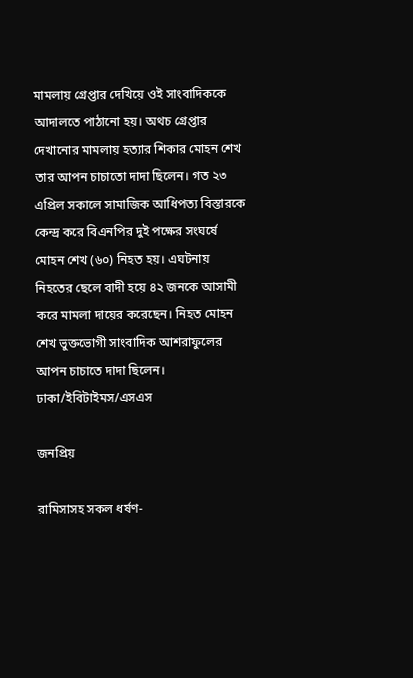মামলায় গ্রেপ্তার দেখিয়ে ওই সাংবাদিককে আদালতে পাঠানো হয়। অথচ গ্রেপ্তার দেখানোর মামলায় হত্যার শিকার মোহন শেখ তার আপন চাচাতো দাদা ছিলেন। গত ২৩ এপ্রিল সকালে সামাজিক আধিপত্য বিস্তারকে কেন্দ্র করে বিএনপির দুই পক্ষের সংঘর্ষে মোহন শেখ (৬০) নিহত হয়। এঘটনায় নিহতের ছেলে বাদী হয়ে ৪২ জনকে আসামী করে মামলা দায়ের করেছেন। নিহত মোহন শেখ ভুক্তভোগী সাংবাদিক আশরাফুলের আপন চাচাতে দাদা ছিলেন।
ঢাকা/ইবিটাইমস/এসএস

জনপ্রিয়

রামিসাসহ সকল ধর্ষণ-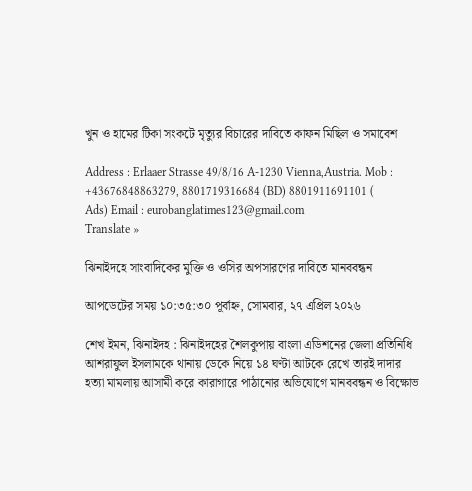খুন ও হামের টিকা সংকটে মৃত্যুর বিচারের দাবিতে কাফন মিছিল ও সমাবেশ

Address : Erlaaer Strasse 49/8/16 A-1230 Vienna,Austria. Mob : +43676848863279, 8801719316684 (BD) 8801911691101 ( Ads) Email : eurobanglatimes123@gmail.com
Translate »

ঝিনাইদহে সাংবাদিকের মুক্তি ও ওসির অপসারণের দাবিতে মানববন্ধন

আপডেটের সময় ১০:৩৫:৩০ পূর্বাহ্ন, সোমবার, ২৭ এপ্রিল ২০২৬

শেখ ইমন, ঝিনাইদহ : ঝিনাইদহের শৈলকুপায় বাংলা এডিশনের জেলা প্রতিনিধি আশরাফুল ইসলামকে থানায় ডেকে নিয়ে ১৪ ঘণ্টা আটকে রেখে তারই দাদার হত্যা মামলায় আসামী করে কারাগারে পাঠানোর অভিযোগে মানববন্ধন ও বিক্ষোভ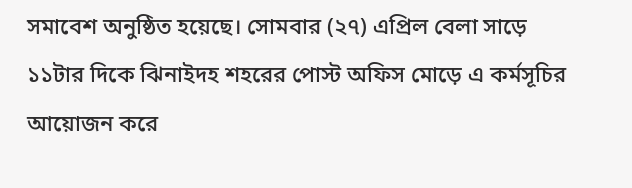সমাবেশ অনুষ্ঠিত হয়েছে। সোমবার (২৭) এপ্রিল বেলা সাড়ে ১১টার দিকে ঝিনাইদহ শহরের পোস্ট অফিস মোড়ে এ কর্মসূচির আয়োজন করে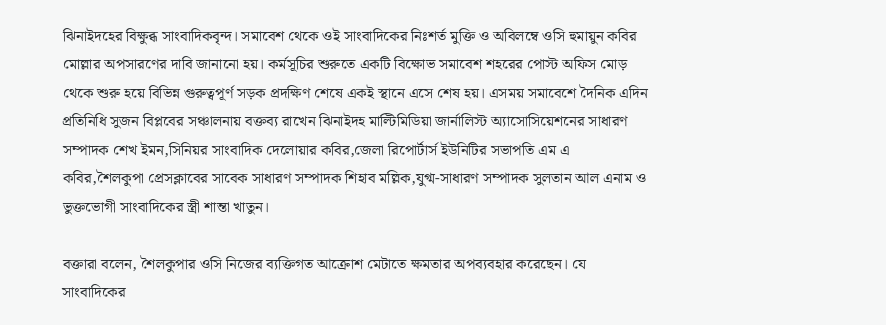ঝিনাইদহের বিক্ষুব্ধ সাংবাদিকবৃন্দ। সমাবেশ থেকে ওই সাংবাদিকের নিঃশর্ত মুক্তি ও অবিলম্বে ওসি হুমায়ুন কবির মোল্লার অপসারণের দাবি জানানো হয়। কর্মসূচির শুরুতে একটি বিক্ষোভ সমাবেশ শহরের পোস্ট অফিস মোড় থেকে শুরু হয়ে বিভিন্ন গুরুত্বপূর্ণ সড়ক প্রদক্ষিণ শেষে একই স্থানে এসে শেষ হয়। এসময় সমাবেশে দৈনিক এদিন প্রতিনিধি সুজন বিপ্লবের সঞ্চালনায় বক্তব্য রাখেন ঝিনাইদহ মাল্টিমিডিয়া জার্নালিস্ট অ্যাসোসিয়েশনের সাধারণ সম্পাদক শেখ ইমন,সিনিয়র সাংবাদিক দেলোয়ার কবির,জেলা রিপোর্টার্স ইউনিটির সভাপতি এম এ কবির,শৈলকুপা প্রেসক্লাবের সাবেক সাধারণ সম্পাদক শিহাব মল্লিক,যুগ্ম-সাধারণ সম্পাদক সুলতান আল এনাম ও ভুক্তভোগী সাংবাদিকের স্ত্রী শান্তা খাতুন।

বক্তারা বলেন, শৈলকুপার ওসি নিজের ব্যক্তিগত আক্রোশ মেটাতে ক্ষমতার অপব্যবহার করেছেন। যে সাংবাদিকের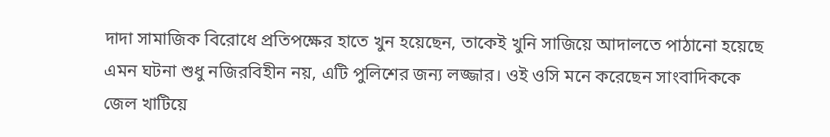দাদা সামাজিক বিরোধে প্রতিপক্ষের হাতে খুন হয়েছেন, তাকেই খুনি সাজিয়ে আদালতে পাঠানো হয়েছে এমন ঘটনা শুধু নজিরবিহীন নয়, এটি পুলিশের জন্য লজ্জার। ওই ওসি মনে করেছেন সাংবাদিককে জেল খাটিয়ে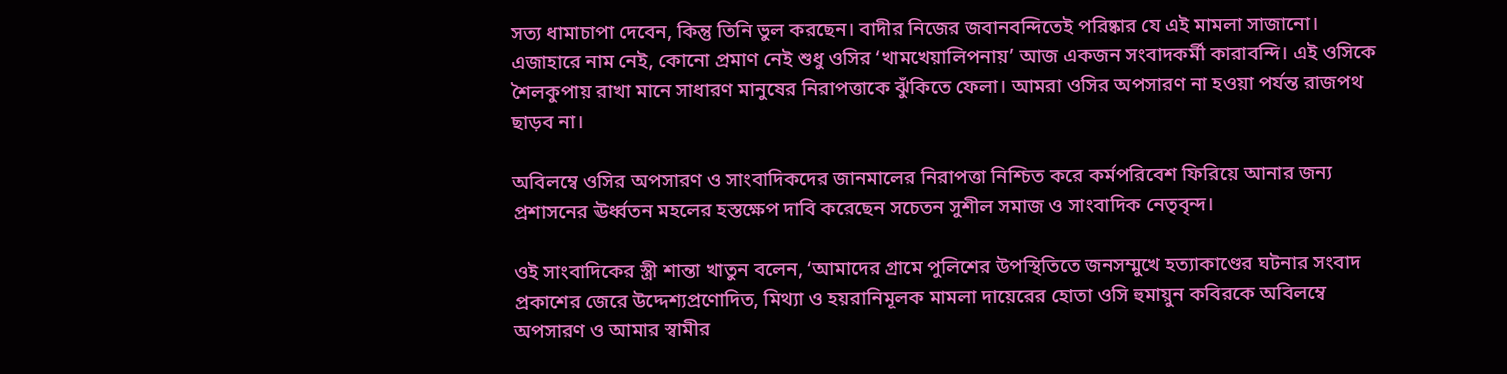সত্য ধামাচাপা দেবেন, কিন্তু তিনি ভুল করছেন। বাদীর নিজের জবানবন্দিতেই পরিষ্কার যে এই মামলা সাজানো। এজাহারে নাম নেই, কোনো প্রমাণ নেই শুধু ওসির ‘খামখেয়ালিপনায়’ আজ একজন সংবাদকর্মী কারাবন্দি। এই ওসিকে শৈলকুপায় রাখা মানে সাধারণ মানুষের নিরাপত্তাকে ঝুঁকিতে ফেলা। আমরা ওসির অপসারণ না হওয়া পর্যন্ত রাজপথ ছাড়ব না।

অবিলম্বে ওসির অপসারণ ও সাংবাদিকদের জানমালের নিরাপত্তা নিশ্চিত করে কর্মপরিবেশ ফিরিয়ে আনার জন্য প্রশাসনের ঊর্ধ্বতন মহলের হস্তক্ষেপ দাবি করেছেন সচেতন সুশীল সমাজ ও সাংবাদিক নেতৃবৃন্দ।

ওই সাংবাদিকের স্ত্রী শান্তা খাতুন বলেন, ‘আমাদের গ্রামে পুলিশের উপস্থিতিতে জনসম্মুখে হত্যাকাণ্ডের ঘটনার সংবাদ প্রকাশের জেরে উদ্দেশ্যপ্রণোদিত, মিথ্যা ও হয়রানিমূলক মামলা দায়েরের হোতা ওসি হুমায়ুন কবিরকে অবিলম্বে অপসারণ ও আমার স্বামীর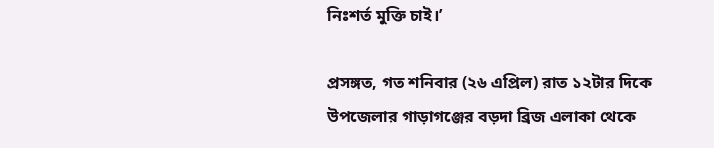নিঃশর্ত মুক্তি চাই।’

প্রসঙ্গত, গত শনিবার (২৬ এপ্রিল) রাত ১২টার দিকে উপজেলার গাড়াগঞ্জের বড়দা ব্রিজ এলাকা থেকে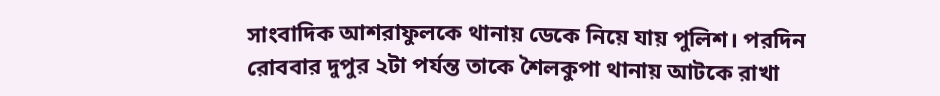সাংবাদিক আশরাফুলকে থানায় ডেকে নিয়ে যায় পুলিশ। পরদিন রোববার দুপুর ২টা পর্যন্ত তাকে শৈলকুপা থানায় আটকে রাখা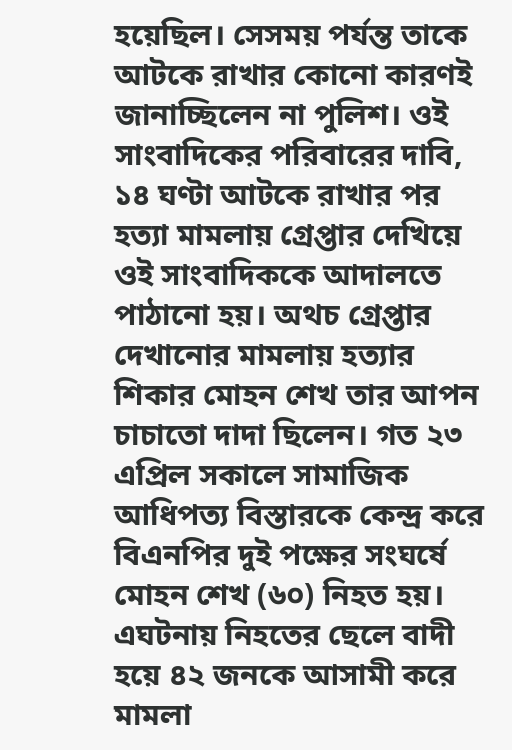হয়েছিল। সেসময় পর্যন্ত তাকে আটকে রাখার কোনো কারণই জানাচ্ছিলেন না পুলিশ। ওই সাংবাদিকের পরিবারের দাবি, ১৪ ঘণ্টা আটকে রাখার পর হত্যা মামলায় গ্রেপ্তার দেখিয়ে ওই সাংবাদিককে আদালতে পাঠানো হয়। অথচ গ্রেপ্তার দেখানোর মামলায় হত্যার শিকার মোহন শেখ তার আপন চাচাতো দাদা ছিলেন। গত ২৩ এপ্রিল সকালে সামাজিক আধিপত্য বিস্তারকে কেন্দ্র করে বিএনপির দুই পক্ষের সংঘর্ষে মোহন শেখ (৬০) নিহত হয়। এঘটনায় নিহতের ছেলে বাদী হয়ে ৪২ জনকে আসামী করে মামলা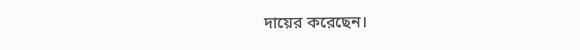দায়ের করেছেন।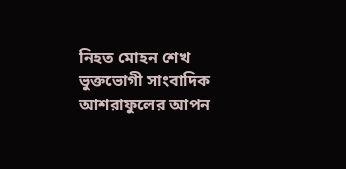নিহত মোহন শেখ ভুক্তভোগী সাংবাদিক আশরাফুলের আপন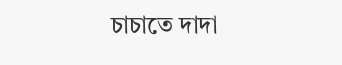চাচাতে দাদা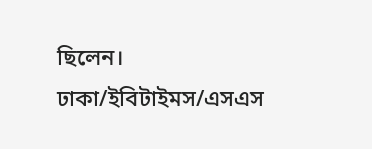ছিলেন।
ঢাকা/ইবিটাইমস/এসএস